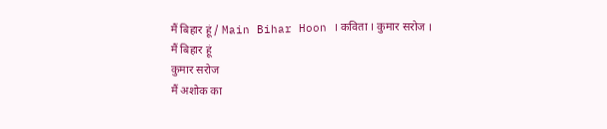मैं बिहार हूं / Main Bihar Hoon । कविता । कुमार सरोज ।
मैं बिहार हूं
कुमार सरोज
मैं अशोक का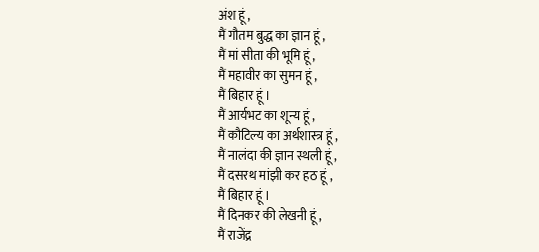अंश हूं ,
मैं गौतम बुद्ध का ज्ञान हूं ,
मैं मां सीता की भूमि हूं ,
मैं महावीर का सुमन हूं ,
मैं बिहार हूं ।
मैं आर्यभट का शून्य हूं ,
मैं कौटिल्य का अर्थशास्त्र हूं ,
मैं नालंदा की ज्ञान स्थली हूं ,
मैं दसरथ मांझी कर हठ हूं ,
मैं बिहार हूं ।
मैं दिनकर की लेखनी हूं ,
मैं राजेंद्र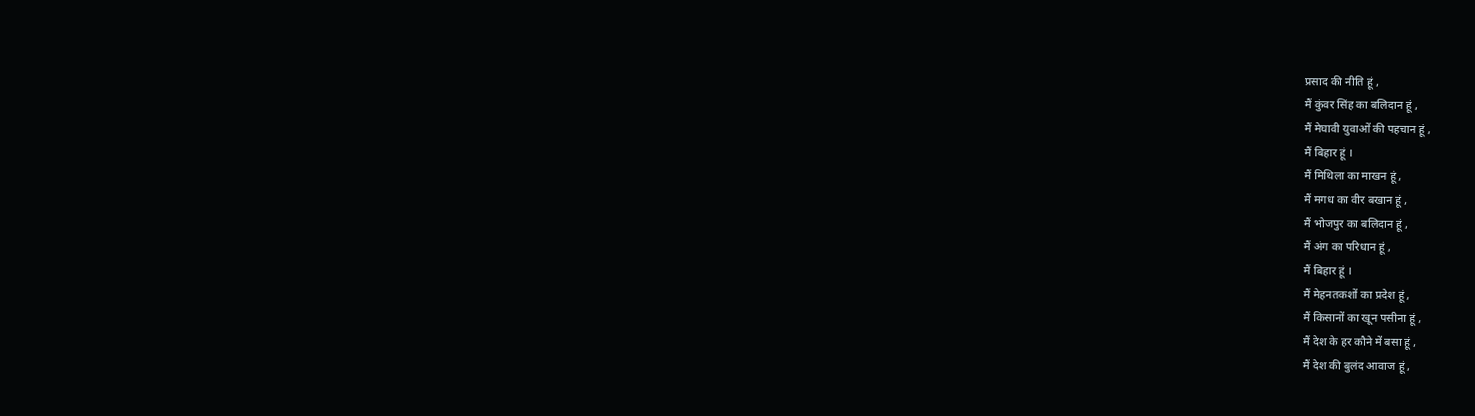प्रसाद की नीति हूं ,
मैं कुंवर सिंह का बलिदान हूं ,
मैं मेघावी युवाओं की पहचान हूं ,
मैं बिहार हूं ।
मैं मिथिला का माखन हूं ,
मैं मगध का वीर बखान हूं ,
मैं भोजपुर का बलिदान हूं ,
मैं अंग का परिधान हूं ,
मैं बिहार हूं ।
मैं मेहनतकशों का प्रदेश हूं ,
मैं किसानों का खून पसीना हूं ,
मैं देश के हर कौने में बसा हूं ,
मैं देश की बुलंद आवाज हूं ,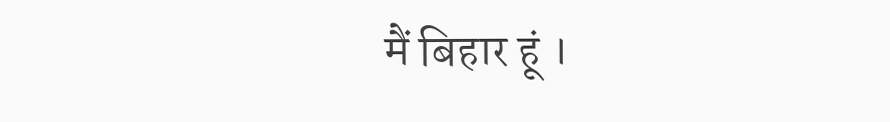मैं बिहार हूं ।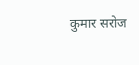कुमार सरोज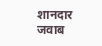शानदार
जवाब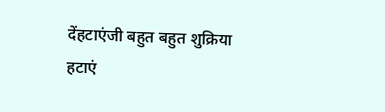देंहटाएंजी बहुत बहुत शुक्रिया
हटाएं